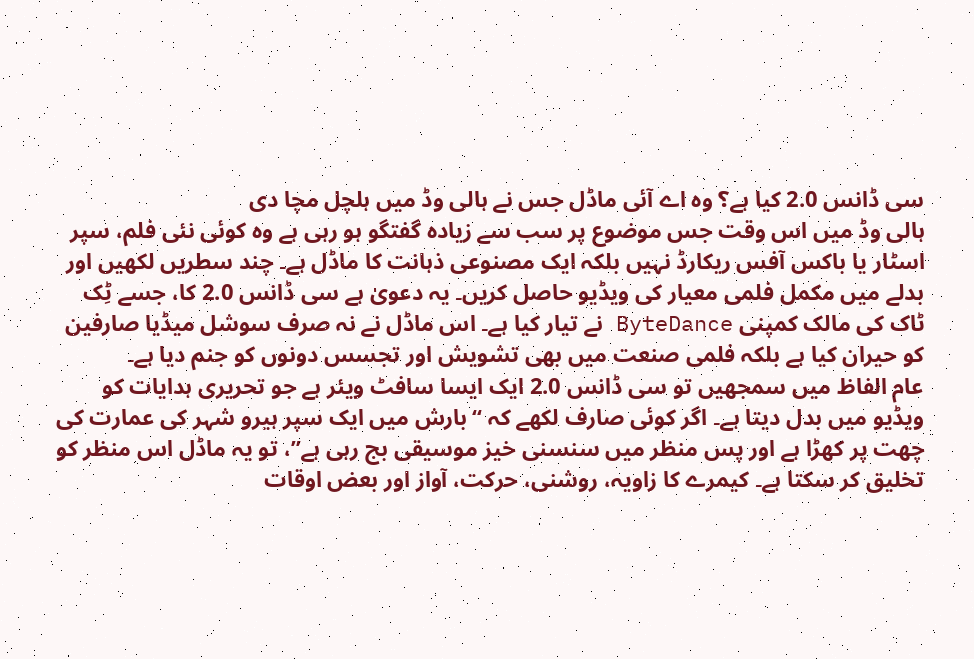سی ڈانس 2.0 کیا ہے؟ وہ اے آئی ماڈل جس نے ہالی وڈ میں ہلچل مچا دی
ہالی وڈ میں اس وقت جس موضوع پر سب سے زیادہ گفتگو ہو رہی ہے وہ کوئی نئی فلم، سپر اسٹار یا باکس آفس ریکارڈ نہیں بلکہ ایک مصنوعی ذہانت کا ماڈل ہے۔ چند سطریں لکھیں اور بدلے میں مکمل فلمی معیار کی ویڈیو حاصل کریں۔ یہ دعویٰ ہے سی ڈانس 2.0 کا، جسے ٹِک ٹاک کی مالک کمپنی ByteDance نے تیار کیا ہے۔ اس ماڈل نے نہ صرف سوشل میڈیا صارفین کو حیران کیا ہے بلکہ فلمی صنعت میں بھی تشویش اور تجسس دونوں کو جنم دیا ہے۔
عام الفاظ میں سمجھیں تو سی ڈانس 2.0 ایک ایسا سافٹ ویئر ہے جو تحریری ہدایات کو ویڈیو میں بدل دیتا ہے۔ اگر کوئی صارف لکھے کہ “بارش میں ایک سپر ہیرو شہر کی عمارت کی چھت پر کھڑا ہے اور پس منظر میں سنسنی خیز موسیقی بج رہی ہے”، تو یہ ماڈل اس منظر کو تخلیق کر سکتا ہے۔ کیمرے کا زاویہ، روشنی، حرکت، آواز اور بعض اوقات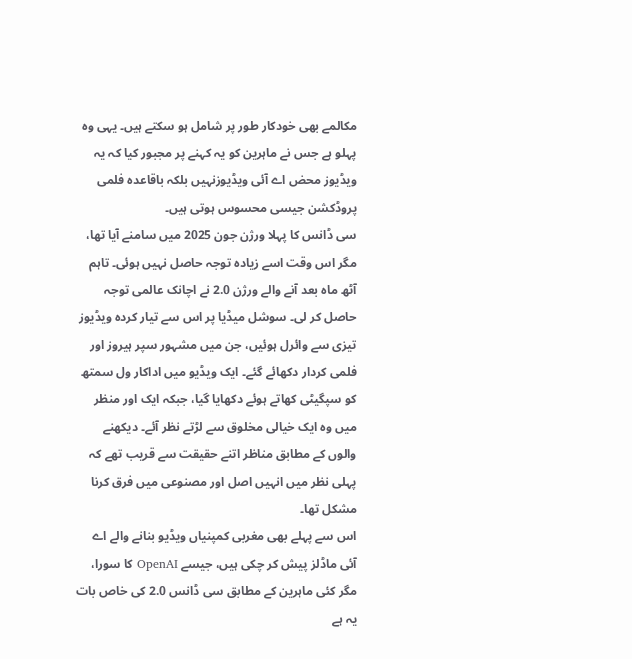مکالمے بھی خودکار طور پر شامل ہو سکتے ہیں۔ یہی وہ پہلو ہے جس نے ماہرین کو یہ کہنے پر مجبور کیا کہ یہ ویڈیوز محض اے آئی ویڈیوزنہیں بلکہ باقاعدہ فلمی پروڈکشن جیسی محسوس ہوتی ہیں۔
سی ڈانس کا پہلا ورژن جون 2025 میں سامنے آیا تھا، مگر اس وقت اسے زیادہ توجہ حاصل نہیں ہوئی۔ تاہم آٹھ ماہ بعد آنے والے ورژن 2.0 نے اچانک عالمی توجہ حاصل کر لی۔ سوشل میڈیا پر اس سے تیار کردہ ویڈیوز تیزی سے وائرل ہوئیں، جن میں مشہور سپر ہیروز اور فلمی کردار دکھائے گئے۔ ایک ویڈیو میں اداکار ول سمتھ کو سپگیٹی کھاتے ہوئے دکھایا گیا، جبکہ ایک اور منظر میں وہ ایک خیالی مخلوق سے لڑتے نظر آئے۔ دیکھنے والوں کے مطابق مناظر اتنے حقیقت سے قریب تھے کہ پہلی نظر میں انہیں اصل اور مصنوعی میں فرق کرنا مشکل تھا۔
اس سے پہلے بھی مغربی کمپنیاں ویڈیو بنانے والے اے آئی ماڈلز پیش کر چکی ہیں، جیسے OpenAI کا سورا، مگر کئی ماہرین کے مطابق سی ڈانس 2.0 کی خاص بات یہ ہے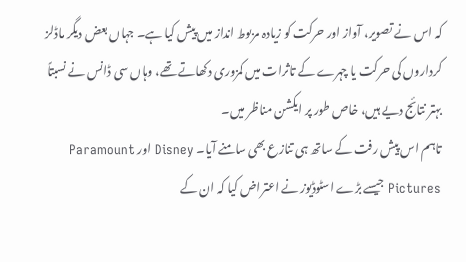کہ اس نے تصویر، آواز اور حرکت کو زیادہ مربوط انداز میں پیش کیا ہے۔ جہاں بعض دیگر ماڈلز کرداروں کی حرکت یا چہرے کے تاثرات میں کمزوری دکھاتے تھے، وہاں سی ڈانس نے نسبتاً بہتر نتائج دیے ہیں، خاص طور پر ایکشن مناظر میں۔
تاہم اس پیش رفت کے ساتھ ہی تنازع بھی سامنے آیا۔ Disney اور Paramount Pictures جیسے بڑے اسٹوڈیوز نے اعتراض کیا کہ ان کے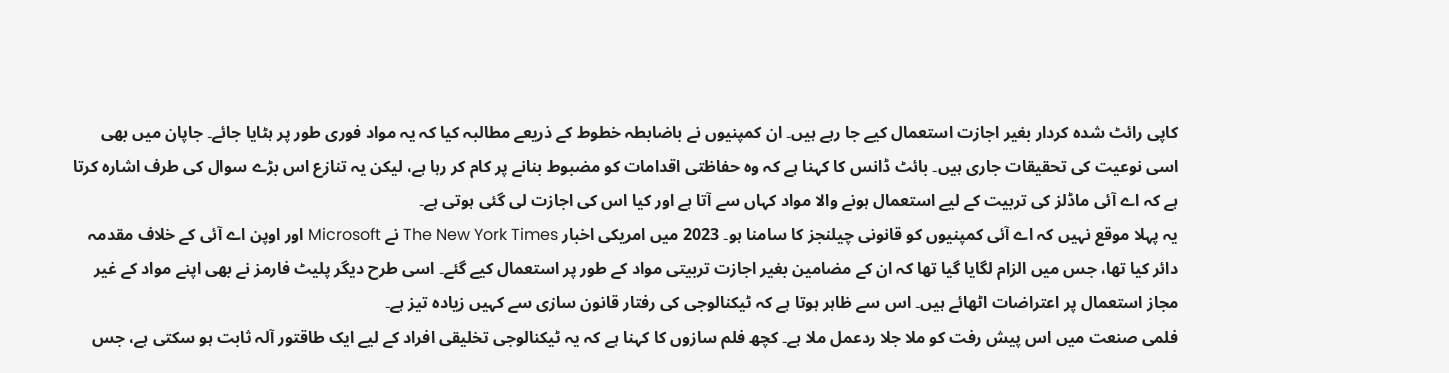کاپی رائٹ شدہ کردار بغیر اجازت استعمال کیے جا رہے ہیں۔ ان کمپنیوں نے باضابطہ خطوط کے ذریعے مطالبہ کیا کہ یہ مواد فوری طور پر ہٹایا جائے۔ جاپان میں بھی اسی نوعیت کی تحقیقات جاری ہیں۔ بائٹ ڈانس کا کہنا ہے کہ وہ حفاظتی اقدامات کو مضبوط بنانے پر کام کر رہا ہے، لیکن یہ تنازع اس بڑے سوال کی طرف اشارہ کرتا ہے کہ اے آئی ماڈلز کی تربیت کے لیے استعمال ہونے والا مواد کہاں سے آتا ہے اور کیا اس کی اجازت لی گئی ہوتی ہے۔
یہ پہلا موقع نہیں کہ اے آئی کمپنیوں کو قانونی چیلنجز کا سامنا ہو۔ 2023 میں امریکی اخبار The New York Times نے Microsoft اور اوپن اے آئی کے خلاف مقدمہ دائر کیا تھا، جس میں الزام لگایا گیا تھا کہ ان کے مضامین بغیر اجازت تربیتی مواد کے طور پر استعمال کیے گئے۔ اسی طرح دیگر پلیٹ فارمز نے بھی اپنے مواد کے غیر مجاز استعمال پر اعتراضات اٹھائے ہیں۔ اس سے ظاہر ہوتا ہے کہ ٹیکنالوجی کی رفتار قانون سازی سے کہیں زیادہ تیز ہے۔
فلمی صنعت میں اس پیش رفت کو ملا جلا ردعمل ملا ہے۔ کچھ فلم سازوں کا کہنا ہے کہ یہ ٹیکنالوجی تخلیقی افراد کے لیے ایک طاقتور آلہ ثابت ہو سکتی ہے، جس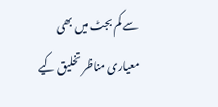سے کم بجٹ میں بھی معیاری مناظر تخلیق کیے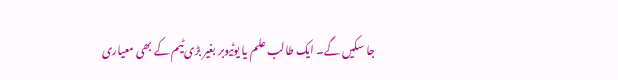جا سکیں گے۔ ایک طالب علم یا یوٹیوبر بغیر بڑی ٹیم کے بھی معیاری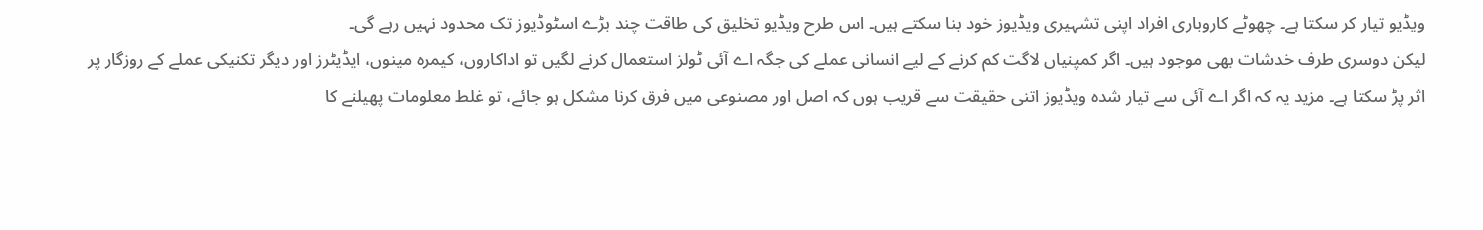ویڈیو تیار کر سکتا ہے۔ چھوٹے کاروباری افراد اپنی تشہیری ویڈیوز خود بنا سکتے ہیں۔ اس طرح ویڈیو تخلیق کی طاقت چند بڑے اسٹوڈیوز تک محدود نہیں رہے گی۔
لیکن دوسری طرف خدشات بھی موجود ہیں۔ اگر کمپنیاں لاگت کم کرنے کے لیے انسانی عملے کی جگہ اے آئی ٹولز استعمال کرنے لگیں تو اداکاروں، کیمرہ مینوں، ایڈیٹرز اور دیگر تکنیکی عملے کے روزگار پر اثر پڑ سکتا ہے۔ مزید یہ کہ اگر اے آئی سے تیار شدہ ویڈیوز اتنی حقیقت سے قریب ہوں کہ اصل اور مصنوعی میں فرق کرنا مشکل ہو جائے، تو غلط معلومات پھیلنے کا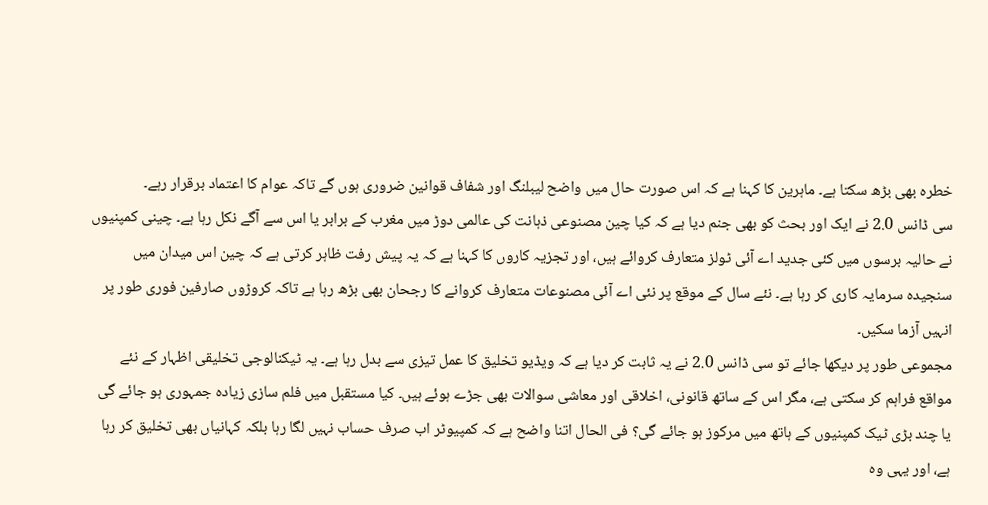خطرہ بھی بڑھ سکتا ہے۔ ماہرین کا کہنا ہے کہ اس صورت حال میں واضح لیبلنگ اور شفاف قوانین ضروری ہوں گے تاکہ عوام کا اعتماد برقرار رہے۔
سی ڈانس 2.0 نے ایک اور بحث کو بھی جنم دیا ہے کہ کیا چین مصنوعی ذہانت کی عالمی دوڑ میں مغرب کے برابر یا اس سے آگے نکل رہا ہے۔ چینی کمپنیوں نے حالیہ برسوں میں کئی جدید اے آئی ٹولز متعارف کروائے ہیں، اور تجزیہ کاروں کا کہنا ہے کہ یہ پیش رفت ظاہر کرتی ہے کہ چین اس میدان میں سنجیدہ سرمایہ کاری کر رہا ہے۔ نئے سال کے موقع پر نئی اے آئی مصنوعات متعارف کروانے کا رجحان بھی بڑھ رہا ہے تاکہ کروڑوں صارفین فوری طور پر انہیں آزما سکیں۔
مجموعی طور پر دیکھا جائے تو سی ڈانس 2.0 نے یہ ثابت کر دیا ہے کہ ویڈیو تخلیق کا عمل تیزی سے بدل رہا ہے۔ یہ ٹیکنالوجی تخلیقی اظہار کے نئے مواقع فراہم کر سکتی ہے، مگر اس کے ساتھ قانونی، اخلاقی اور معاشی سوالات بھی جڑے ہوئے ہیں۔ کیا مستقبل میں فلم سازی زیادہ جمہوری ہو جائے گی یا چند بڑی ٹیک کمپنیوں کے ہاتھ میں مرکوز ہو جائے گی؟ فی الحال اتنا واضح ہے کہ کمپیوٹر اب صرف حساب نہیں لگا رہا بلکہ کہانیاں بھی تخلیق کر رہا ہے، اور یہی وہ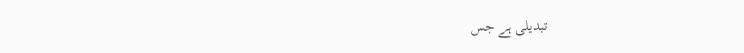تبدیلی ہے جس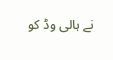نے ہالی وڈ کو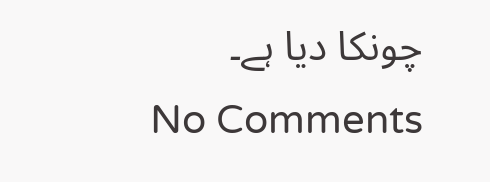چونکا دیا ہے۔
No Comments